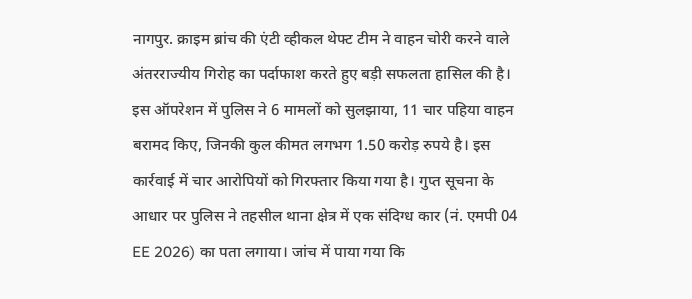नागपुर. क्राइम ब्रांच की एंटी व्हीकल थेफ्ट टीम ने वाहन चोरी करने वाले अंतरराज्यीय गिरोह का पर्दाफाश करते हुए बड़ी सफलता हासिल की है। इस ऑपरेशन में पुलिस ने 6 मामलों को सुलझाया, 11 चार पहिया वाहन बरामद किए, जिनकी कुल कीमत लगभग 1.50 करोड़ रुपये है। इस कार्रवाई में चार आरोपियों को गिरफ्तार किया गया है। गुप्त सूचना के आधार पर पुलिस ने तहसील थाना क्षेत्र में एक संदिग्ध कार (नं. एमपी 04 EE 2026) का पता लगाया। जांच में पाया गया कि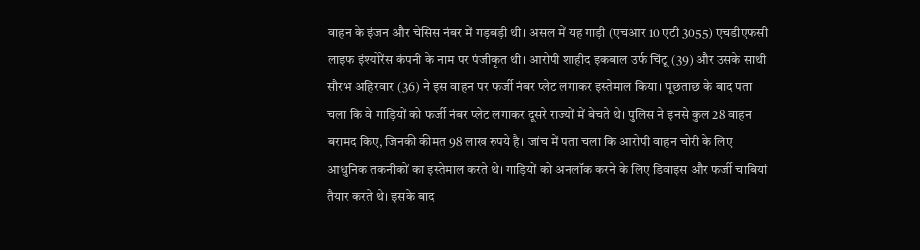वाहन के इंजन और चेसिस नंबर में गड़बड़ी थी। असल में यह गाड़ी (एचआर 10 एटी 3055) एचडीएफसी लाइफ इंश्योरेंस कंपनी के नाम पर पंजीकृत थी। आरोपी शाहीद इकबाल उर्फ चिंटू (39) और उसके साथी सौरभ अहिरवार (36) ने इस वाहन पर फर्जी नंबर प्लेट लगाकर इस्तेमाल किया। पूछताछ के बाद पता चला कि वे गाड़ियों को फर्जी नंबर प्लेट लगाकर दूसरे राज्यों में बेचते थे। पुलिस ने इनसे कुल 28 वाहन बरामद किए, जिनकी कीमत 98 लाख रुपये है। जांच में पता चला कि आरोपी वाहन चोरी के लिए आधुनिक तकनीकों का इस्तेमाल करते थे। गाड़ियों को अनलॉक करने के लिए डिवाइस और फर्जी चाबियां तैयार करते थे। इसके बाद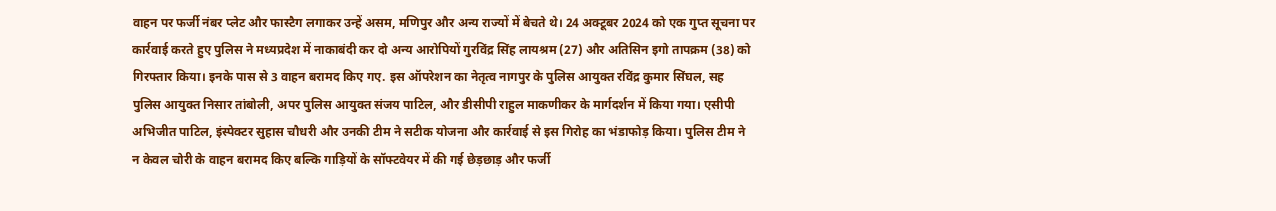वाहन पर फर्जी नंबर प्लेट और फास्टैग लगाकर उन्हें असम, मणिपुर और अन्य राज्यों में बेचते थे। 24 अक्टूबर 2024 को एक गुप्त सूचना पर कार्रवाई करते हुए पुलिस ने मध्यप्रदेश में नाकाबंदी कर दो अन्य आरोपियों गुरविंद्र सिंह लायश्रम (27) और अतिसिन इगो तापक्रम (38) को गिरफ्तार किया। इनके पास से 3 वाहन बरामद किए गए. इस ऑपरेशन का नेतृत्व नागपुर के पुलिस आयुक्त रविंद्र कुमार सिंघल, सह पुलिस आयुक्त निसार तांबोली, अपर पुलिस आयुक्त संजय पाटिल, और डीसीपी राहुल माकणीकर के मार्गदर्शन में किया गया। एसीपी अभिजीत पाटिल, इंस्पेक्टर सुहास चौधरी और उनकी टीम ने सटीक योजना और कार्रवाई से इस गिरोह का भंडाफोड़ किया। पुलिस टीम ने न केवल चोरी के वाहन बरामद किए बल्कि गाड़ियों के सॉफ्टवेयर में की गई छेड़छाड़ और फर्जी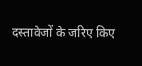दस्तावेजों के जरिए किए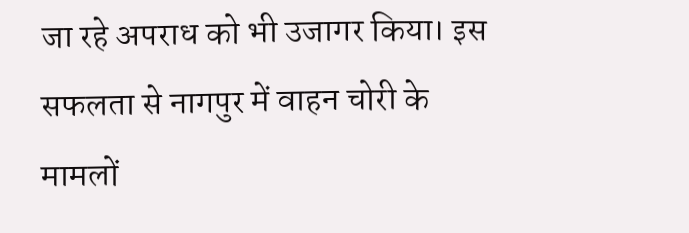जा रहे अपराध को भी उजागर किया। इस सफलता से नागपुर में वाहन चोरी के मामलों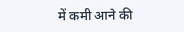में कमी आने की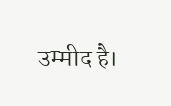उम्मीद है।